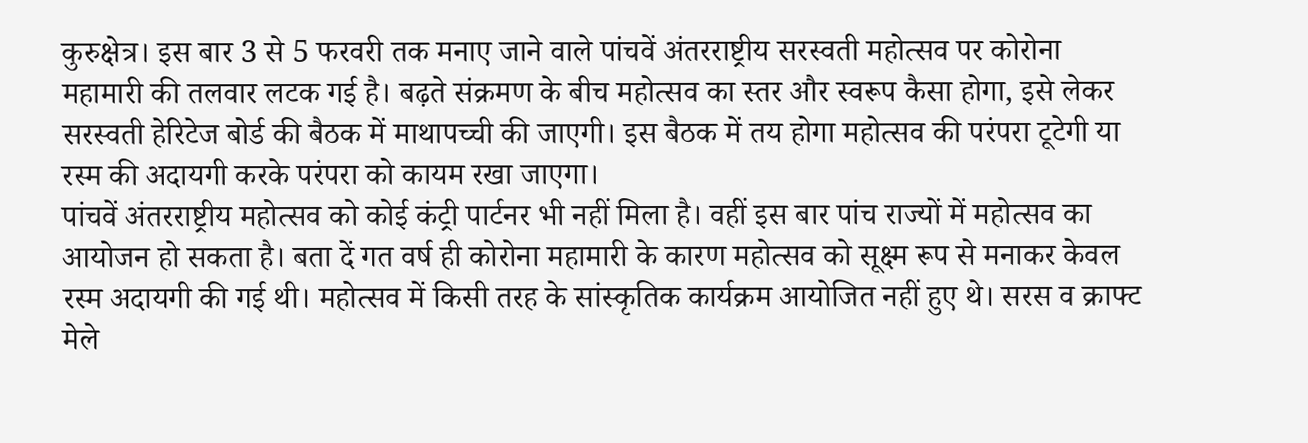कुरुक्षेत्र। इस बार 3 से 5 फरवरी तक मनाए जाने वाले पांचवें अंतरराष्ट्रीय सरस्वती महोत्सव पर कोरोना महामारी की तलवार लटक गई है। बढ़ते संक्रमण के बीच महोत्सव का स्तर और स्वरूप कैसा होगा, इसे लेकर सरस्वती हेरिटेज बोर्ड की बैठक में माथापच्ची की जाएगी। इस बैठक में तय होगा महोत्सव की परंपरा टूटेगी या रस्म की अदायगी करके परंपरा को कायम रखा जाएगा।
पांचवें अंतरराष्ट्रीय महोत्सव को कोई कंट्री पार्टनर भी नहीं मिला है। वहीं इस बार पांच राज्यों में महोत्सव का आयोजन हो सकता है। बता दें गत वर्ष ही कोरोना महामारी के कारण महोत्सव को सूक्ष्म रूप से मनाकर केवल रस्म अदायगी की गई थी। महोत्सव में किसी तरह के सांस्कृतिक कार्यक्रम आयोजित नहीं हुए थे। सरस व क्राफ्ट मेले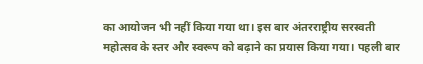का आयोजन भी नहीं किया गया था। इस बार अंतरराष्ट्रीय सरस्वती महोत्सव के स्तर और स्वरूप को बढ़ाने का प्रयास किया गया। पहली बार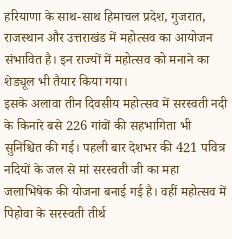हरियाणा के साथ-साथ हिमाचल प्रदेश, गुजरात, राजस्थान और उत्तराखंड में महोत्सव का आयोजन संभावित है। इन राज्यों में महोत्सव को मनाने का शेड्यूल भी तैयार किया गया।
इसके अलावा तीन दिवसीय महोत्सव में सरस्वती नदी के किनारे बसे 226 गांवों की सहभागिता भी सुनिश्चित की गई। पहली बार देशभर की 421 पवित्र नदियों के जल से मां सरस्वती जी का महा जलाभिषेक की योजना बनाई गई है। वहीं महोत्सव में पिहोवा के सरस्वती तीर्थ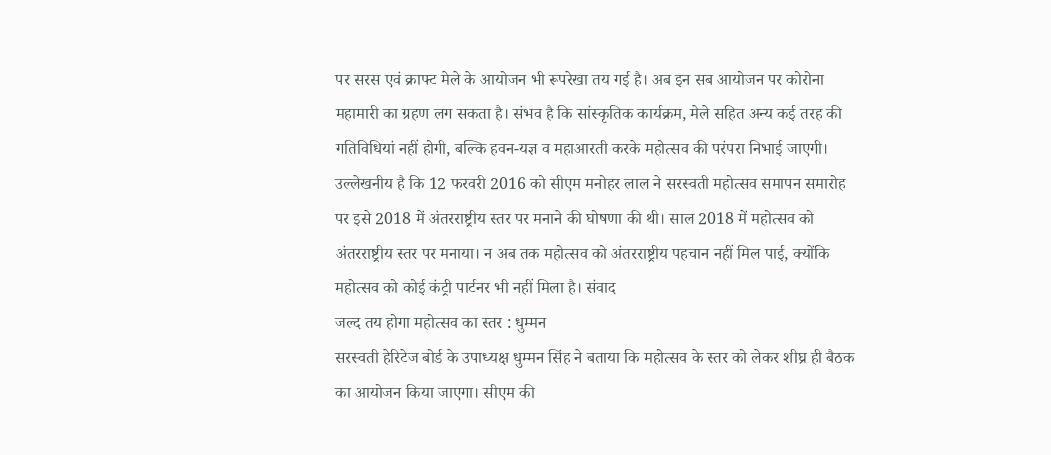पर सरस एवं क्राफ्ट मेले के आयोजन भी रूपरेखा तय गई है। अब इन सब आयोजन पर कोरोना महामारी का ग्रहण लग सकता है। संभव है कि सांस्कृतिक कार्यक्रम, मेले सहित अन्य कई तरह की गतिविधियां नहीं होगी, बल्कि हवन-यज्ञ व महाआरती करके महोत्सव की परंपरा निभाई जाएगी।
उल्लेखनीय है कि 12 फरवरी 2016 को सीएम मनोहर लाल ने सरस्वती महोत्सव समापन समारोह पर इसे 2018 में अंतरराष्ट्रीय स्तर पर मनाने की घोषणा की थी। साल 2018 में महोत्सव को अंतरराष्ट्रीय स्तर पर मनाया। न अब तक महोत्सव को अंतरराष्ट्रीय पहचान नहीं मिल पाई, क्योंकि महोत्सव को कोई कंट्री पार्टनर भी नहीं मिला है। संवाद
जल्द तय होगा महोत्सव का स्तर : धुम्मन
सरस्वती हेरिटेज बोर्ड के उपाध्यक्ष धुम्मन सिंह ने बताया कि महोत्सव के स्तर को लेकर शीघ्र ही बैठक का आयोजन किया जाएगा। सीएम की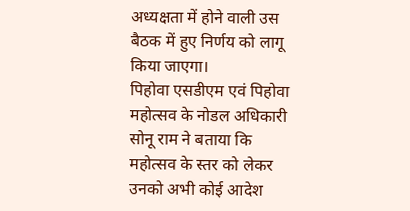अध्यक्षता में होने वाली उस बैठक में हुए निर्णय को लागू किया जाएगा।
पिहोवा एसडीएम एवं पिहोवा महोत्सव के नोडल अधिकारी सोनू राम ने बताया कि महोत्सव के स्तर को लेकर उनको अभी कोई आदेश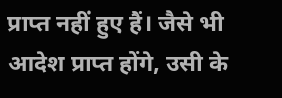प्राप्त नहीं हुए हैं। जैसे भी आदेश प्राप्त होंगे, उसी के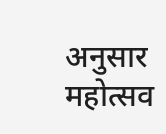अनुसार महोत्सव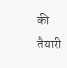की तैयारी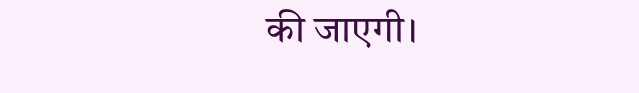की जाएगी।